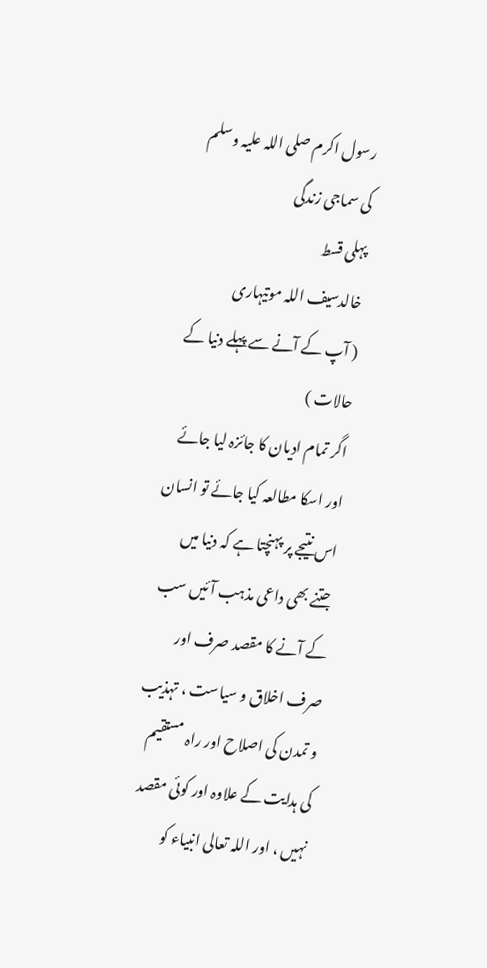رسول اکرم صلی اللہ علیہ وسلم کی سماجی زندگی
پہلی قسط
خالدسیف اللہ موتیہاری
( آپ کے آنے سے پہلے دنیا کے حالات )
اگر تمام ادیان کا جائزہ لیا جائے اور اسکا مطالعہ کیا جائے تو انسان اس نتیجے پر پہنچتا ہے کہ دنیا میں جتنے بھی داعی مذہب آئیں سب کے آنے کا مقصد صرف اور صرف اخلاق و سیاست ، تہذیب و تمدن کی اصلاح اور راہ مستقیم کی ہدایت کے علاوہ اور کوئی مقصد نہیں ، اور اللہ تعالی انبیاء کو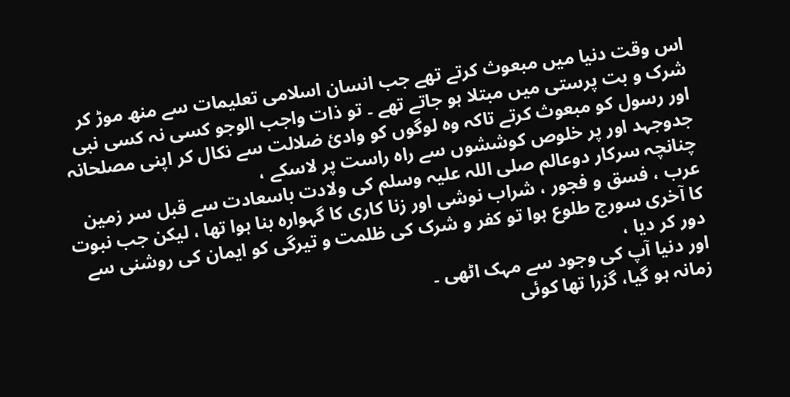اس وقت دنیا میں مبعوث کرتے تھے جب انسان اسلامی تعلیمات سے منھ موڑ کر شرک و بت پرستی میں مبتلا ہو جاتے تھے ۔ تو ذات واجب الوجو کسی نہ کسی نبی اور رسول کو مبعوث کرتے تاکہ وہ لوگوں کو وادئ ضلالت سے نکال کر اپنی مصلحانہ جدوجہد اور پر خلوص کوششوں سے راہ راست پر لاسکے ،
چنانچہ سرکار دوعالم صلی اللہ علیہ وسلم کی ولادت باسعادت سے قبل سر زمین عرب ، فسق و فجور ، شراب نوشی اور زنا کاری کا گہوارہ بنا ہوا تھا ، لیکن جب نبوت کا آخری سورج طلوع ہوا تو کفر و شرک کی ظلمت و تیرگی کو ایمان کی روشنی سے دور کر دیا ،
اور دنیا آپ کی وجود سے مہک اٹھی ۔
زمانہ ہو گیا، گزرا تھا کوئی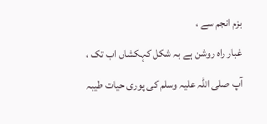بزم انجم سے ،
غبار راہ روشن ہے بہ شکل کہکشاں اب تک ،
آپ صلی اللہ علیہ وسلم کی پوری حیات طیبہ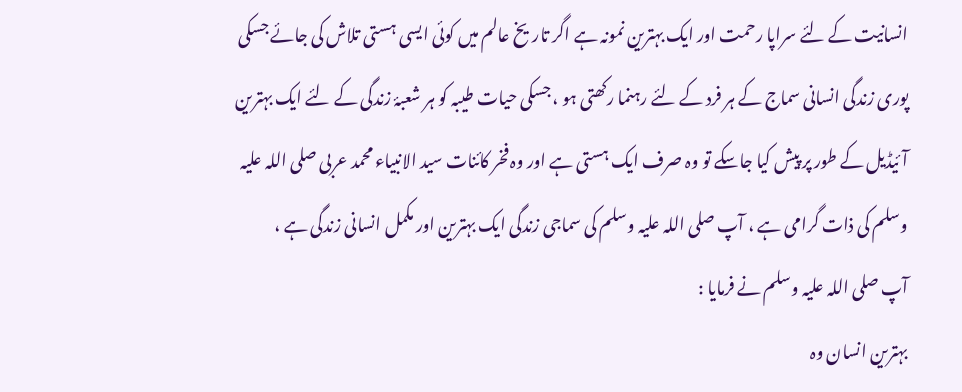انسانیت کے لئے سراپا رحمت اور ایک بہترین نمونہ ہے اگر تاریخ عالم میں کوئی ایسی ہستی تلاش کی جائے جسکی پوری زندگی انسانی سماج کے ہر فرد کے لئے رہنما رکھتی ہو ، جسکی حیات طیبہ کو ہر شعبۂ زندگی کے لئے ایک بہترین آئیڈیل کے طور پر پیش کیا جاسکے تو وہ صرف ایک ہستی ہے اور وہ فخر کائنات سید الانبیاء محمد عربی صلی اللہ علیہ وسلم کی ذات گرامی ہے ، آپ صلی اللہ علیہ وسلم کی سماجی زندگی ایک بہترین اور مکمل انسانی زندگی ہے ،
آپ صلی اللہ علیہ وسلم نے فرمایا :
بہترین انسان وہ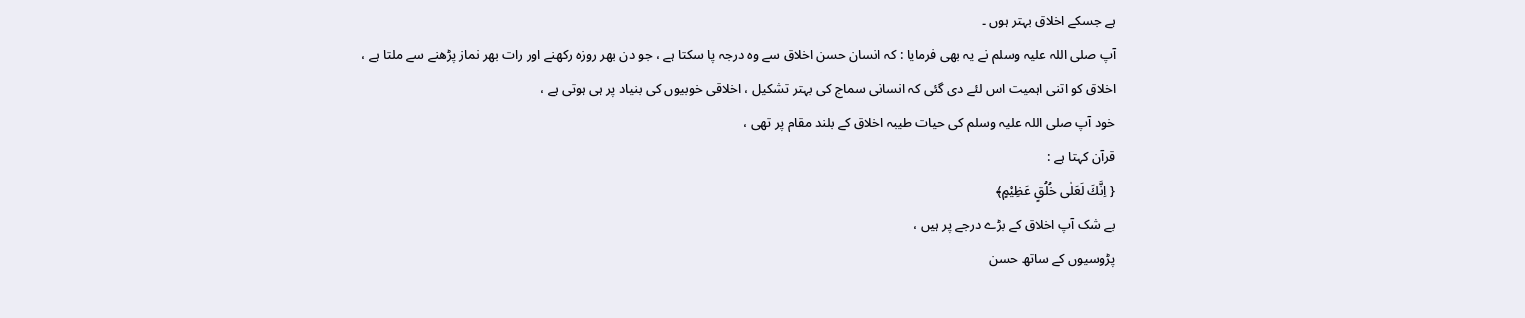ہے جسکے اخلاق بہتر ہوں ۔
آپ صلی اللہ علیہ وسلم نے یہ بھی فرمایا : کہ انسان حسن اخلاق سے وہ درجہ پا سکتا ہے ، جو دن بھر روزہ رکھنے اور رات بھر نماز پڑھنے سے ملتا ہے ،
اخلاق کو اتنی اہمیت اس لئے دی گئی کہ انسانی سماج کی بہتر تشکیل ، اخلاقی خوبیوں کی بنیاد پر ہی ہوتی ہے ،
خود آپ صلی اللہ علیہ وسلم کی حیات طیبہ اخلاق کے بلند مقام پر تھی ،
قرآن کہتا ہے :
{ اِنَّكَ لَعَلٰى خُلُقٍ عَظِیْمٍ﴾
بے شک آپ اخلاق کے بڑے درجے پر ہیں ،
پڑوسیوں کے ساتھ حسن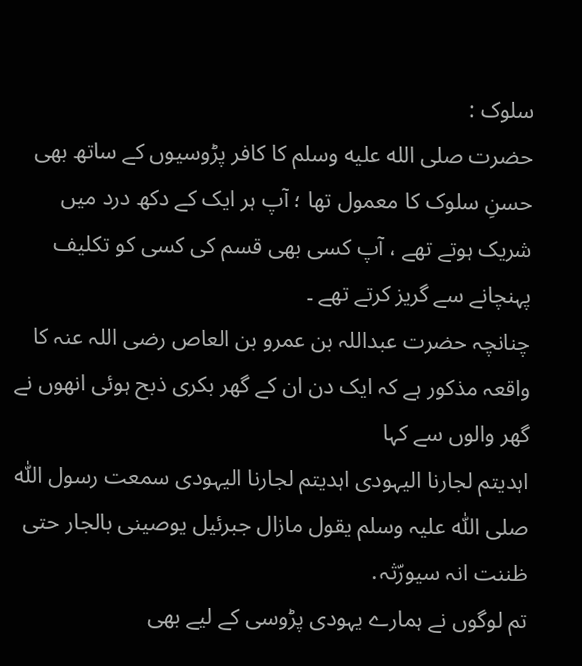سلوک :
حضرت صلى الله عليه وسلم کا کافر پڑوسیوں کے ساتھ بھی حسنِ سلوک کا معمول تھا ؛ آپ ہر ایک کے دکھ درد میں شریک ہوتے تھے ، آپ کسی بھی قسم کی کسی کو تکلیف پہنچانے سے گریز کرتے تھے ۔
چنانچہ حضرت عبداللہ بن عمرو بن العاص رضی اللہ عنہ کا واقعہ مذکور ہے کہ ایک دن ان کے گھر بکری ذبح ہوئی انھوں نے گھر والوں سے کہا
اہدیتم لجارنا الیہودی اہدیتم لجارنا الیہودی سمعت رسول اللّٰہ صلی اللّٰہ علیہ وسلم یقول مازال جبرئیل یوصینی بالجار حتی ظننت انہ سیورّثہ․
تم لوگوں نے ہمارے یہودی پڑوسی کے لیے بھی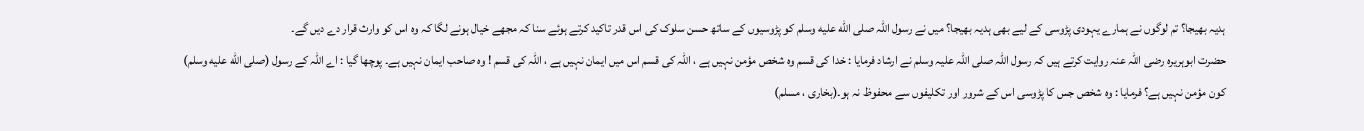ہدیہ بھیجا؟ تم لوگوں نے ہمارے یہودی پڑوسی کے لیے بھی ہدیہ بھیجا؟ میں نے رسول اللہ صلى الله عليه وسلم کو پڑوسیوں کے ساتھ حسن سلوک کی اس قدر تاکید کرتے ہوئے سنا کہ مجھے خیال ہونے لگا کہ وہ اس کو وارث قرار دے دیں گے۔
حضرت ابوہریرہ رضی اللہ عنہ روایت کرتے ہیں کہ رسول اللہ صلی اللہ علیہ وسلم نے ارشاد فرمایا : خدا کی قسم وہ شخص مؤمن نہیں ہے ، اللہ کی قسم اس میں ایمان نہیں ہے ، اللہ کی قسم ! وہ صاحب ایمان نہیں ہے۔ پوچھا گیا : اے اللہ کے رسول (صلى الله عليه وسلم) کون مؤمن نہیں ہے؟ فرمایا : وہ شخص جس کا پڑوسی اس کے شرور اور تکلیفوں سے محفوظ نہ ہو۔(بخاری ، مسلم)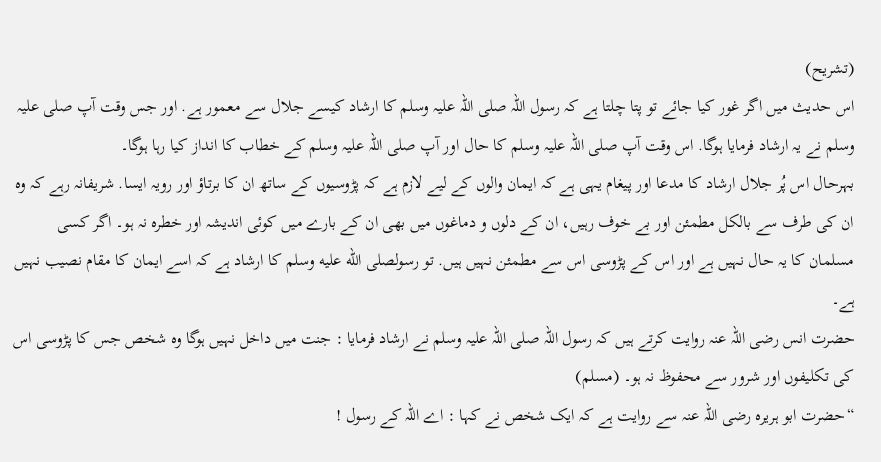(تشریح)
اس حدیث میں اگر غور کیا جائے تو پتا چلتا ہے کہ رسول اللہ صلی اللہ علیہ وسلم کا ارشاد کیسے جلال سے معمور ہے. اور جس وقت آپ صلی علیہ وسلم نے یہ ارشاد فرمایا ہوگا. اس وقت آپ صلی اللہ علیہ وسلم کا حال اور آپ صلی اللہ علیہ وسلم کے خطاب کا انداز کیا رہا ہوگا۔
بہرحال اس پُر جلال ارشاد کا مدعا اور پیغام یہی ہے کہ ایمان والوں کے لیے لازم ہے کہ پڑوسیوں کے ساتھ ان کا برتاؤ اور رویہ ایسا. شریفانہ رہے کہ وہ ان کی طرف سے بالکل مطمئن اور بے خوف رہیں، ان کے دلوں و دماغوں میں بھی ان کے بارے میں کوئی اندیشہ اور خطرہ نہ ہو۔ اگر کسی مسلمان کا یہ حال نہیں ہے اور اس کے پڑوسی اس سے مطمئن نہیں ہیں. تو رسولصلى الله عليه وسلم کا ارشاد ہے کہ اسے ایمان کا مقام نصیب نہیں ہے۔
حضرت انس رضی اللہ عنہ روایت کرتے ہیں کہ رسول اللہ صلی اللہ علیہ وسلم نے ارشاد فرمایا : جنت میں داخل نہیں ہوگا وہ شخص جس کا پڑوسی اس کی تکلیفوں اور شرور سے محفوظ نہ ہو۔ (مسلم)
“حضرت ابو ہریرہ رضی اللہ عنہ سے روایت ہے کہ ایک شخص نے کہا : اے اللہ کے رسول !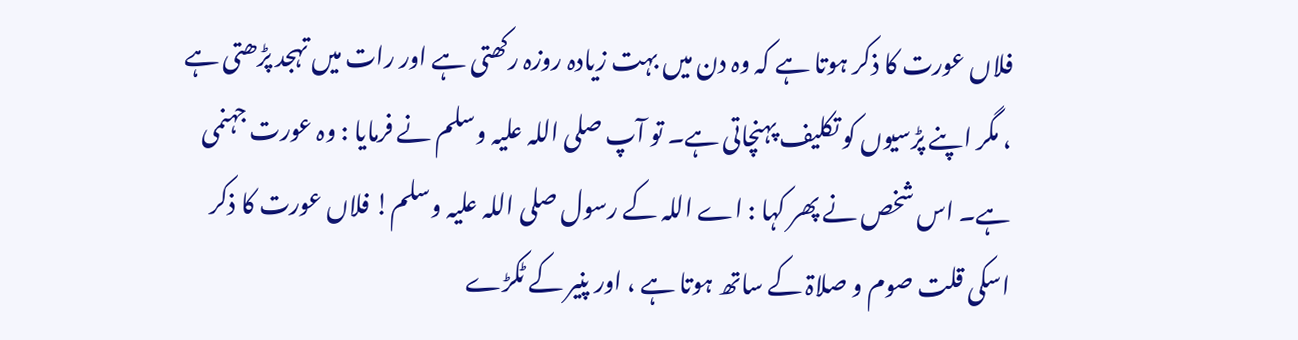فلاں عورت کا ذکر ہوتا ہے کہ وہ دن میں بہت زیادہ روزہ رکھتی ہے اور رات میں تہجد پڑھتی ہے ، مگر اپنے پڑسیوں کو تکلیف پہنچاتی ہے۔ تو آپ صلی اللہ علیہ وسلم نے فرمایا : وہ عورت جہنمی ہے۔ اس شخص نے پھر کہا : اے اللہ کے رسول صلی اللہ علیہ وسلم! فلاں عورت کا ذکر اسکی قلت صوم و صلاۃ کے ساتھ ہوتا ہے ، اور پنیر کے ٹکڑے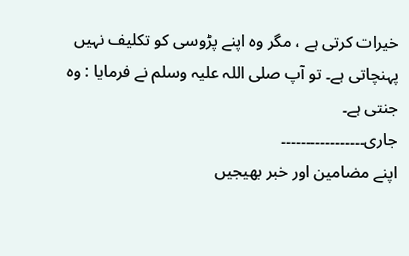خیرات کرتی ہے ، مگر وہ اپنے پڑوسی کو تکلیف نہیں پہنچاتی ہے۔ تو آپ صلی اللہ علیہ وسلم نے فرمایا : وہ جنتی ہے۔
جاری۔۔۔۔۔۔۔۔۔۔۔۔۔۔۔۔۔
اپنے مضامین اور خبر بھیجیں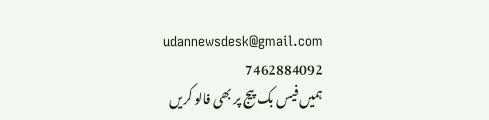udannewsdesk@gmail.com
7462884092
ہمیں فیس بک پیج پر بھی فالو کریں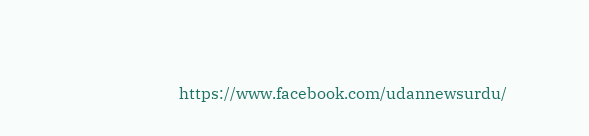https://www.facebook.com/udannewsurdu/